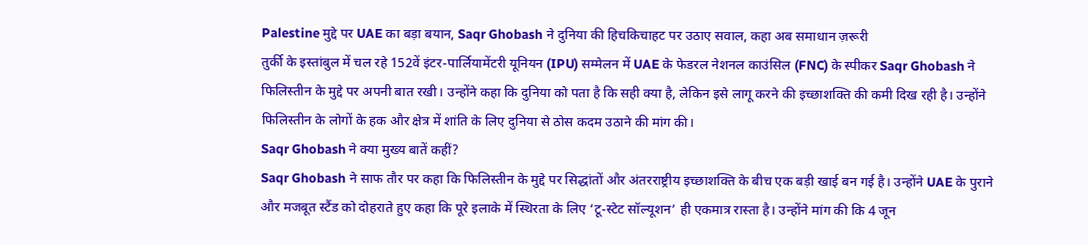Palestine मुद्दे पर UAE का बड़ा बयान, Saqr Ghobash ने दुनिया की हिचकिचाहट पर उठाए सवाल, कहा अब समाधान ज़रूरी
तुर्की के इस्तांबुल में चल रहे 152वें इंटर-पार्लियामेंटरी यूनियन (IPU) सम्मेलन में UAE के फेडरल नेशनल काउंसिल (FNC) के स्पीकर Saqr Ghobash ने फिलिस्तीन के मुद्दे पर अपनी बात रखी। उन्होंने कहा कि दुनिया को पता है कि सही क्या है, लेकिन इसे लागू करने की इच्छाशक्ति की कमी दिख रही है। उन्होंने फिलिस्तीन के लोगों के हक और क्षेत्र में शांति के लिए दुनिया से ठोस कदम उठाने की मांग की।
Saqr Ghobash ने क्या मुख्य बातें कहीं?
Saqr Ghobash ने साफ तौर पर कहा कि फिलिस्तीन के मुद्दे पर सिद्धांतों और अंतरराष्ट्रीय इच्छाशक्ति के बीच एक बड़ी खाई बन गई है। उन्होंने UAE के पुराने और मजबूत स्टैंड को दोहराते हुए कहा कि पूरे इलाके में स्थिरता के लिए ‘टू-स्टेट सॉल्यूशन’ ही एकमात्र रास्ता है। उन्होंने मांग की कि 4 जून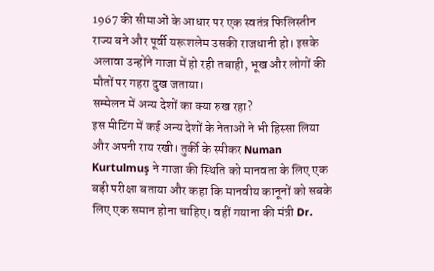1967 की सीमाओं के आधार पर एक स्वतंत्र फिलिस्तीन राज्य बने और पूर्वी यरूशलेम उसकी राजधानी हो। इसके अलावा उन्होंने गाजा में हो रही तबाही, भूख और लोगों की मौतों पर गहरा दुख जताया।
सम्मेलन में अन्य देशों का क्या रुख रहा?
इस मीटिंग में कई अन्य देशों के नेताओं ने भी हिस्सा लिया और अपनी राय रखी। तुर्की के स्पीकर Numan Kurtulmuş ने गाजा की स्थिति को मानवता के लिए एक बड़ी परीक्षा बताया और कहा कि मानवीय कानूनों को सबके लिए एक समान होना चाहिए। वहीं गयाना की मंत्री Dr.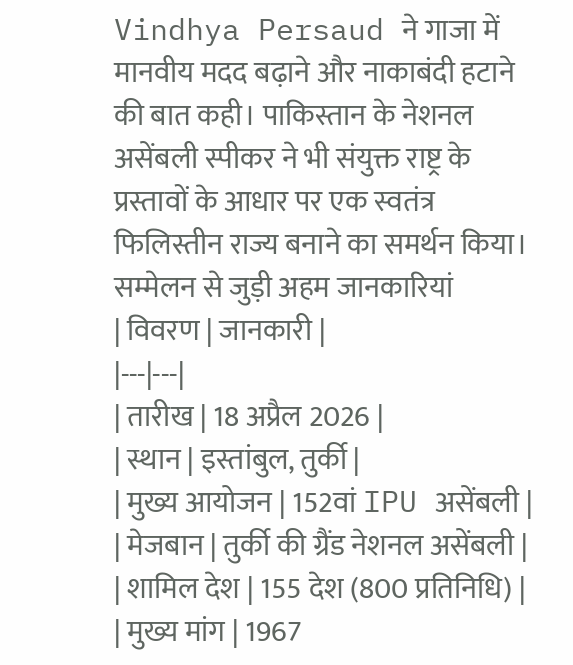Vindhya Persaud ने गाजा में मानवीय मदद बढ़ाने और नाकाबंदी हटाने की बात कही। पाकिस्तान के नेशनल असेंबली स्पीकर ने भी संयुक्त राष्ट्र के प्रस्तावों के आधार पर एक स्वतंत्र फिलिस्तीन राज्य बनाने का समर्थन किया।
सम्मेलन से जुड़ी अहम जानकारियां
| विवरण | जानकारी |
|---|---|
| तारीख | 18 अप्रैल 2026 |
| स्थान | इस्तांबुल, तुर्की |
| मुख्य आयोजन | 152वां IPU असेंबली |
| मेजबान | तुर्की की ग्रैंड नेशनल असेंबली |
| शामिल देश | 155 देश (800 प्रतिनिधि) |
| मुख्य मांग | 1967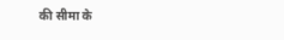की सीमा के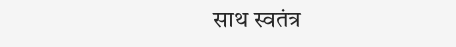साथ स्वतंत्र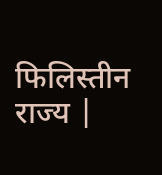फिलिस्तीन राज्य |